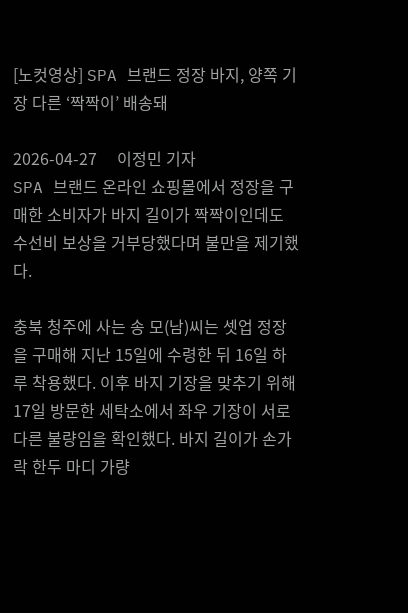[노컷영상] SPA 브랜드 정장 바지, 양쪽 기장 다른 ‘짝짝이’ 배송돼

2026-04-27     이정민 기자
SPA 브랜드 온라인 쇼핑몰에서 정장을 구매한 소비자가 바지 길이가 짝짝이인데도 수선비 보상을 거부당했다며 불만을 제기했다.

충북 청주에 사는 송 모(남)씨는 셋업 정장을 구매해 지난 15일에 수령한 뒤 16일 하루 착용했다. 이후 바지 기장을 맞추기 위해 17일 방문한 세탁소에서 좌우 기장이 서로 다른 불량임을 확인했다. 바지 길이가 손가락 한두 마디 가량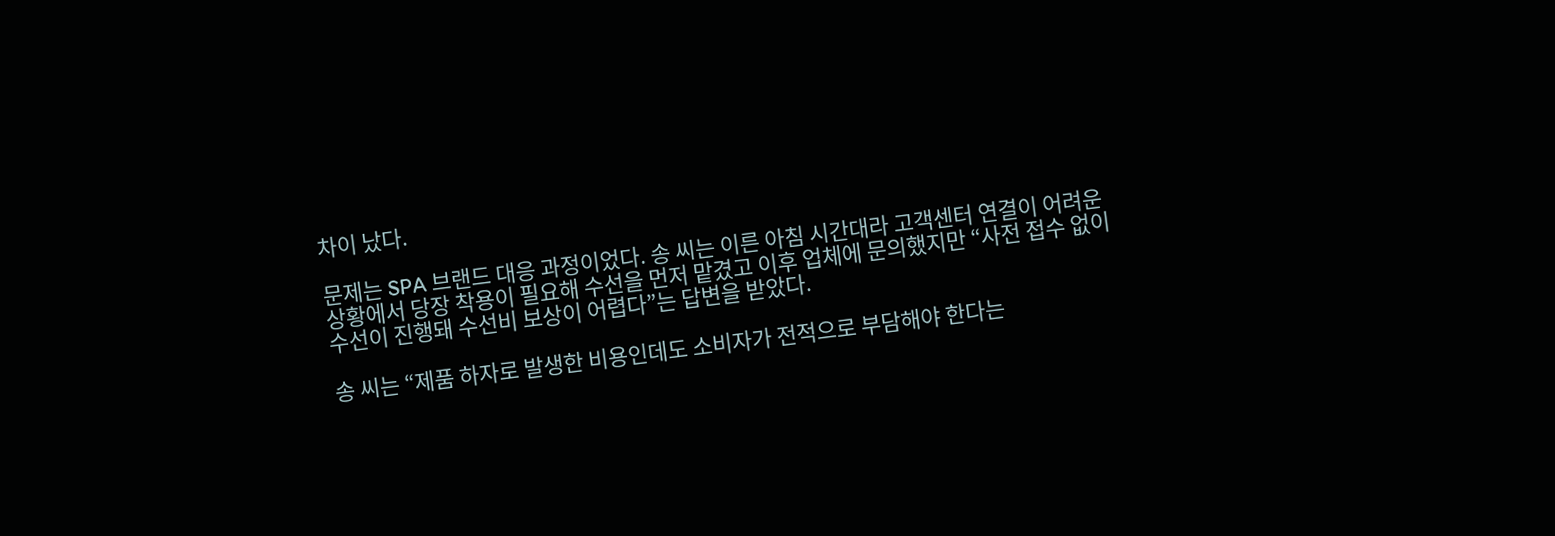차이 났다.

문제는 SPA 브랜드 대응 과정이었다. 송 씨는 이른 아침 시간대라 고객센터 연결이 어려운 상황에서 당장 착용이 필요해 수선을 먼저 맡겼고 이후 업체에 문의했지만 “사전 접수 없이 수선이 진행돼 수선비 보상이 어렵다”는 답변을 받았다.

송 씨는 “제품 하자로 발생한 비용인데도 소비자가 전적으로 부담해야 한다는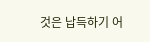것은 납득하기 어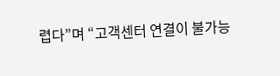렵다”며 “고객센터 연결이 불가능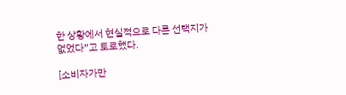한 상황에서 현실적으로 다른 선택지가 없었다”고 토로했다.

[소비자가만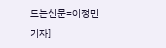드는신문=이정민 기자]